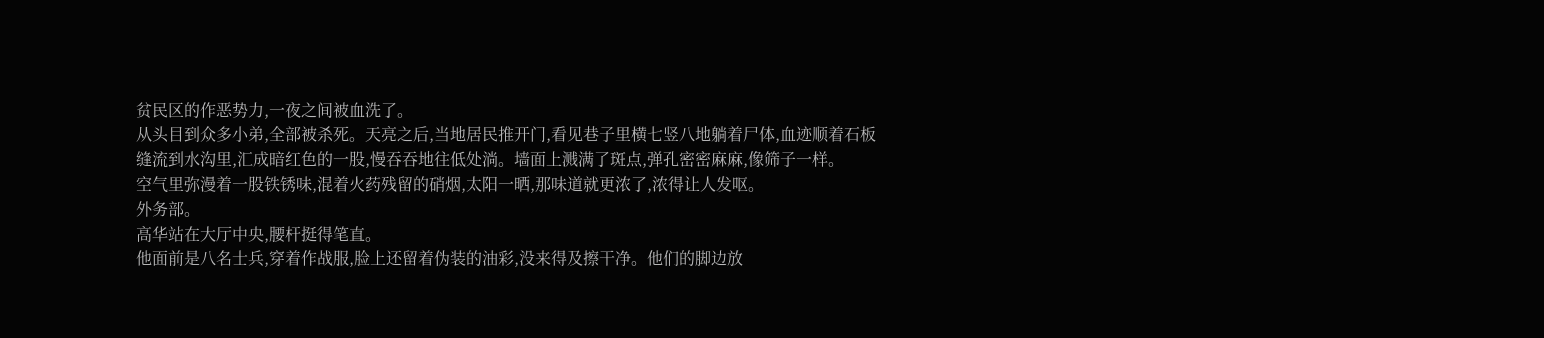贫民区的作恶势力,一夜之间被血洗了。
从头目到众多小弟,全部被杀死。天亮之后,当地居民推开门,看见巷子里横七竖八地躺着尸体,血迹顺着石板缝流到水沟里,汇成暗红色的一股,慢吞吞地往低处淌。墙面上溅满了斑点,弹孔密密麻麻,像筛子一样。
空气里弥漫着一股铁锈味,混着火药残留的硝烟,太阳一晒,那味道就更浓了,浓得让人发呕。
外务部。
高华站在大厅中央,腰杆挺得笔直。
他面前是八名士兵,穿着作战服,脸上还留着伪装的油彩,没来得及擦干净。他们的脚边放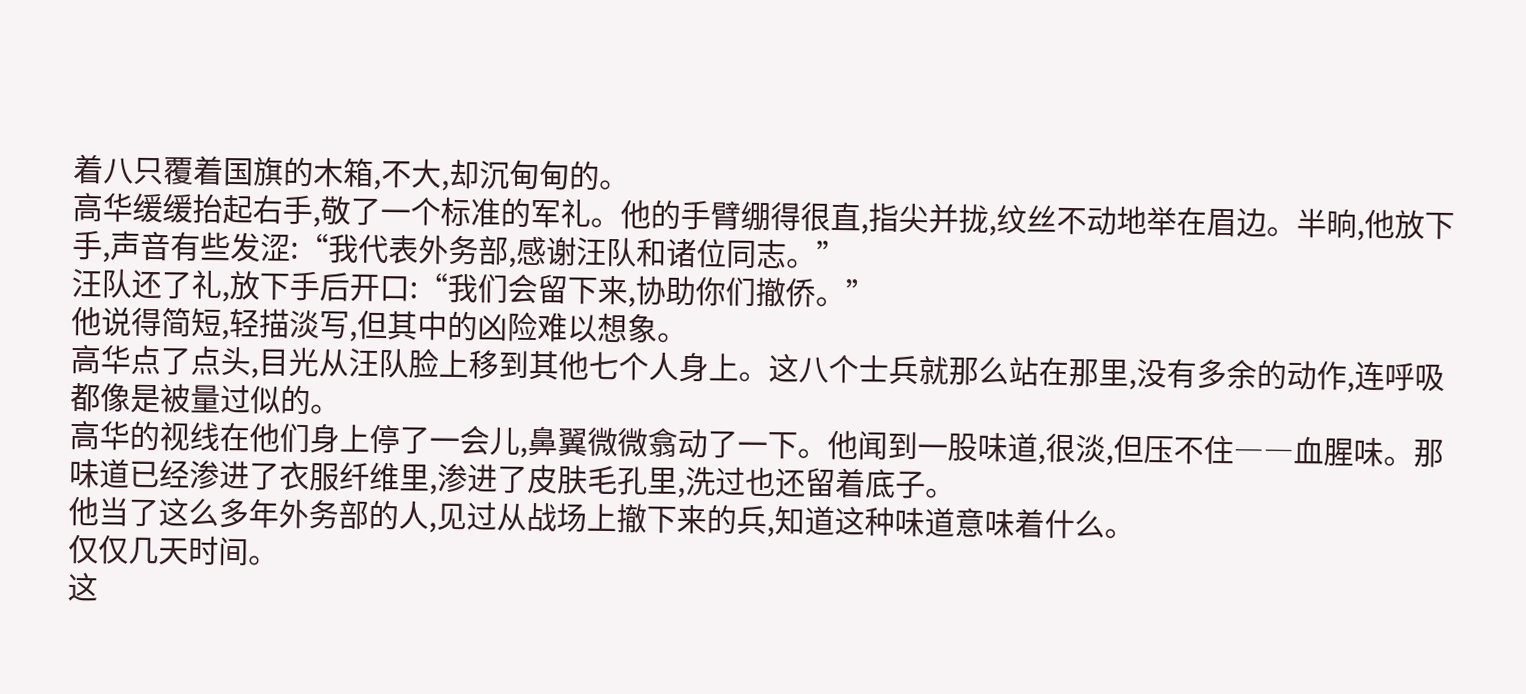着八只覆着国旗的木箱,不大,却沉甸甸的。
高华缓缓抬起右手,敬了一个标准的军礼。他的手臂绷得很直,指尖并拢,纹丝不动地举在眉边。半晌,他放下手,声音有些发涩:“我代表外务部,感谢汪队和诸位同志。”
汪队还了礼,放下手后开口:“我们会留下来,协助你们撤侨。”
他说得简短,轻描淡写,但其中的凶险难以想象。
高华点了点头,目光从汪队脸上移到其他七个人身上。这八个士兵就那么站在那里,没有多余的动作,连呼吸都像是被量过似的。
高华的视线在他们身上停了一会儿,鼻翼微微翕动了一下。他闻到一股味道,很淡,但压不住――血腥味。那味道已经渗进了衣服纤维里,渗进了皮肤毛孔里,洗过也还留着底子。
他当了这么多年外务部的人,见过从战场上撤下来的兵,知道这种味道意味着什么。
仅仅几天时间。
这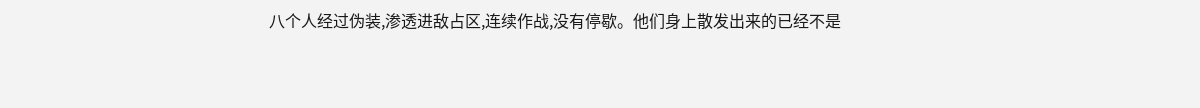八个人经过伪装,渗透进敌占区,连续作战,没有停歇。他们身上散发出来的已经不是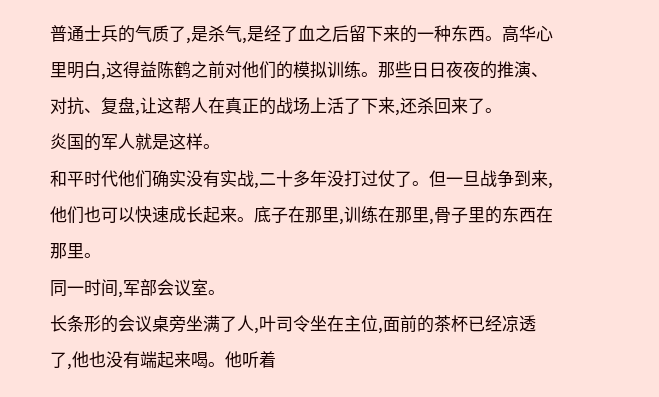普通士兵的气质了,是杀气,是经了血之后留下来的一种东西。高华心里明白,这得益陈鹤之前对他们的模拟训练。那些日日夜夜的推演、对抗、复盘,让这帮人在真正的战场上活了下来,还杀回来了。
炎国的军人就是这样。
和平时代他们确实没有实战,二十多年没打过仗了。但一旦战争到来,他们也可以快速成长起来。底子在那里,训练在那里,骨子里的东西在那里。
同一时间,军部会议室。
长条形的会议桌旁坐满了人,叶司令坐在主位,面前的茶杯已经凉透了,他也没有端起来喝。他听着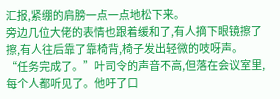汇报,紧绷的肩膀一点一点地松下来。
旁边几位大佬的表情也跟着缓和了,有人摘下眼镜擦了擦,有人往后靠了靠椅背,椅子发出轻微的吱呀声。
“任务完成了。”叶司令的声音不高,但落在会议室里,每个人都听见了。他吁了口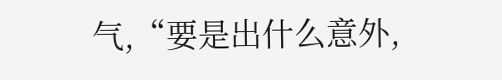气,“要是出什么意外,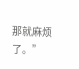那就麻烦了。”